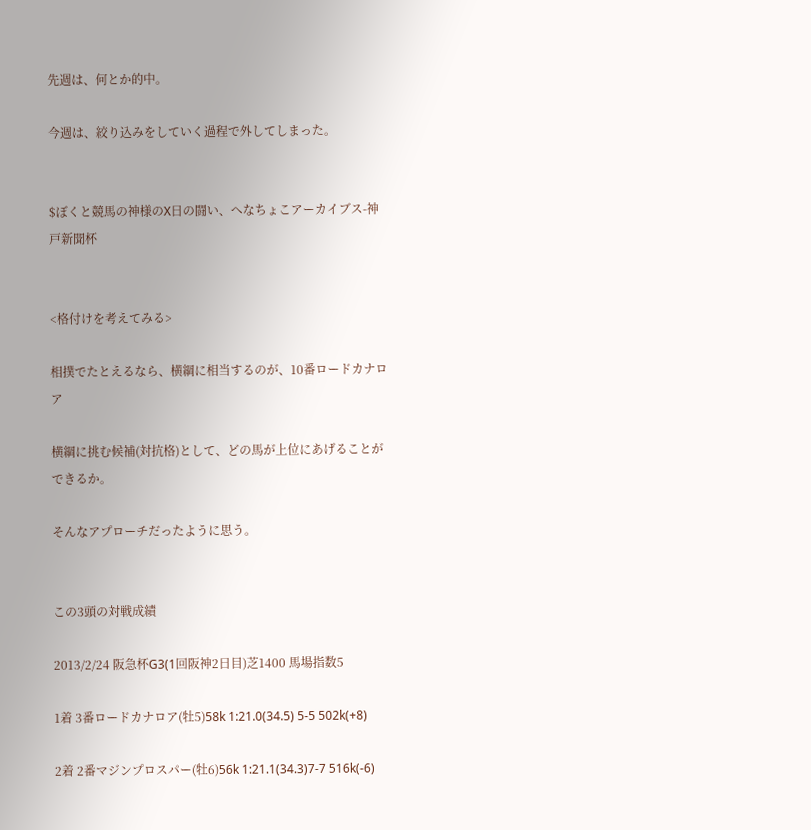先週は、何とか的中。

今週は、絞り込みをしていく過程で外してしまった。


$ぼくと競馬の神様のX日の闘い、へなちょこアーカイブス-神戸新聞杯


<格付けを考えてみる>

相撲でたとえるなら、横綱に相当するのが、10番ロードカナロア

横綱に挑む候補(対抗格)として、どの馬が上位にあげることができるか。

そんなアプローチだったように思う。


この3頭の対戦成績

2013/2/24 阪急杯G3(1回阪神2日目)芝1400 馬場指数5

1着 3番ロードカナロア(牡5)58k 1:21.0(34.5) 5-5 502k(+8)

2着 2番マジンプロスパー(牡6)56k 1:21.1(34.3)7-7 516k(-6)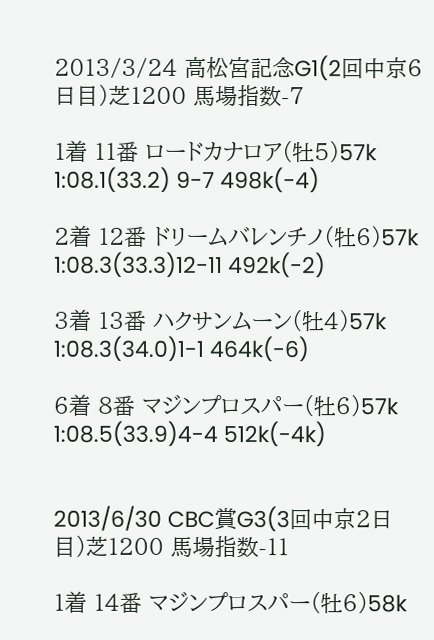2013/3/24 高松宮記念G1(2回中京6日目)芝1200 馬場指数-7

1着 11番 ロードカナロア(牡5)57k 1:08.1(33.2) 9-7 498k(-4)

2着 12番 ドリームバレンチノ(牡6)57k 1:08.3(33.3)12-11 492k(-2)

3着 13番 ハクサンムーン(牡4)57k 1:08.3(34.0)1-1 464k(-6)

6着 8番 マジンプロスパー(牡6)57k 1:08.5(33.9)4-4 512k(-4k)


2013/6/30 CBC賞G3(3回中京2日目)芝1200 馬場指数-11

1着 14番 マジンプロスパー(牡6)58k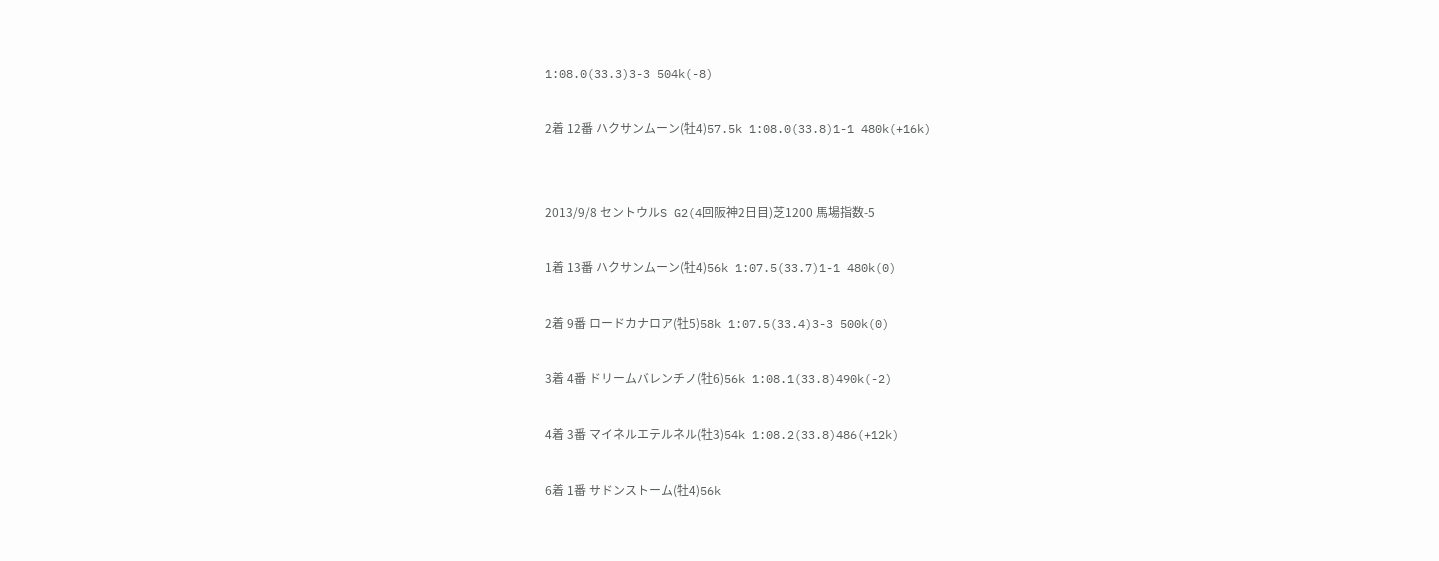1:08.0(33.3)3-3 504k(-8)

2着 12番 ハクサンムーン(牡4)57.5k 1:08.0(33.8)1-1 480k(+16k)


2013/9/8 セントウルS G2(4回阪神2日目)芝1200 馬場指数-5

1着 13番 ハクサンムーン(牡4)56k 1:07.5(33.7)1-1 480k(0)

2着 9番 ロードカナロア(牡5)58k 1:07.5(33.4)3-3 500k(0)

3着 4番 ドリームバレンチノ(牡6)56k 1:08.1(33.8)490k(-2)

4着 3番 マイネルエテルネル(牡3)54k 1:08.2(33.8)486(+12k)

6着 1番 サドンストーム(牡4)56k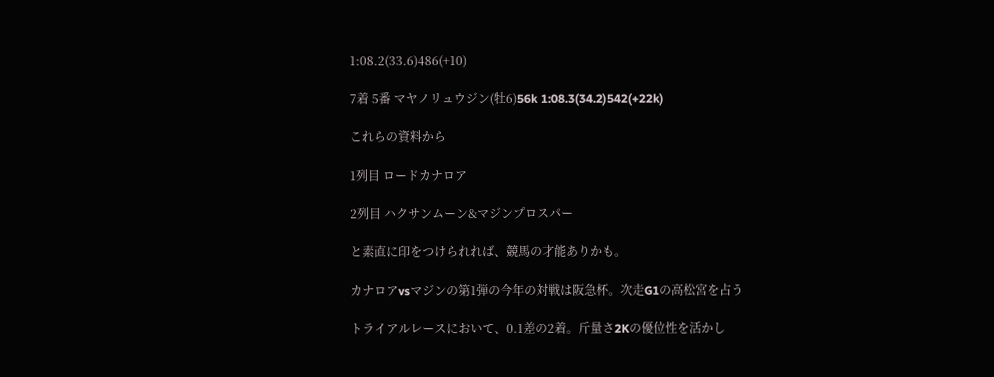1:08.2(33.6)486(+10)

7着 5番 マヤノリュウジン(牡6)56k 1:08.3(34.2)542(+22k)

これらの資料から

1列目 ロードカナロア

2列目 ハクサンムーン&マジンプロスパー

と素直に印をつけられれば、競馬の才能ありかも。

カナロアvsマジンの第1弾の今年の対戦は阪急杯。次走G1の高松宮を占う

トライアルレースにおいて、0.1差の2着。斤量さ2Kの優位性を活かし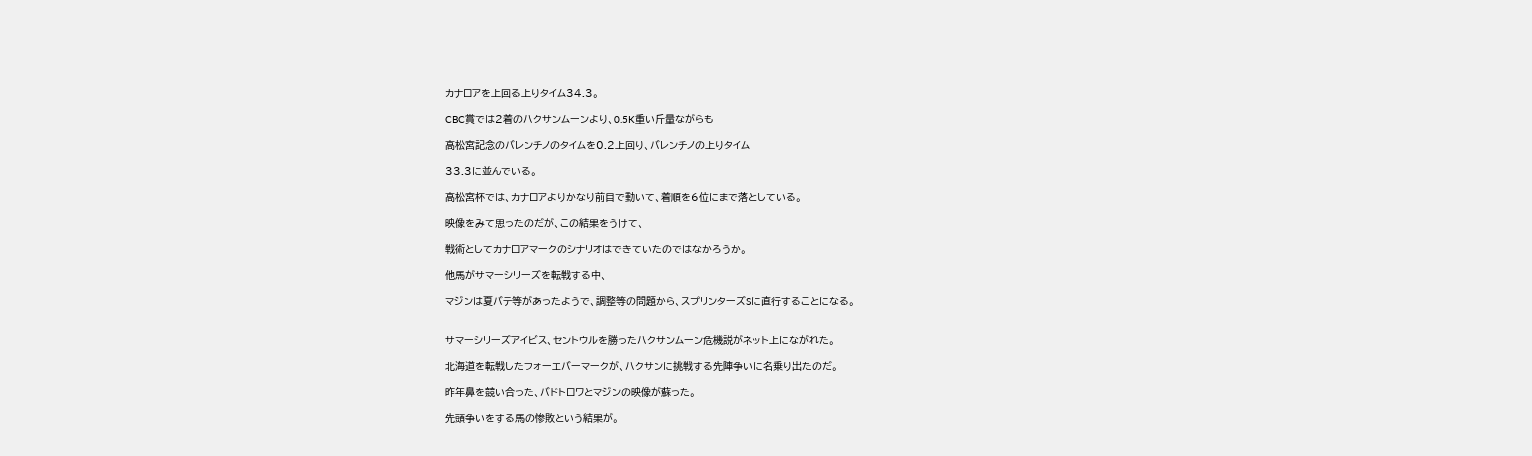カナロアを上回る上りタイム34.3。

CBC賞では2着のハクサンムーンより、0.5K重い斤量ながらも

高松宮記念のバレンチノのタイムを0.2上回り、バレンチノの上りタイム

33.3に並んでいる。

高松宮杯では、カナロアよりかなり前目で動いて、着順を6位にまで落としている。

映像をみて思ったのだが、この結果をうけて、

戦術としてカナロアマークのシナリオはできていたのではなかろうか。

他馬がサマーシリーズを転戦する中、

マジンは夏バテ等があったようで、調整等の問題から、スプリンターズSに直行することになる。


サマーシリーズアイビス、セントウルを勝ったハクサンムーン危機説がネット上にながれた。

北海道を転戦したフォーエバーマークが、ハクサンに挑戦する先陣争いに名乗り出たのだ。

昨年鼻を競い合った、バドトロワとマジンの映像が蘇った。

先頭争いをする馬の惨敗という結果が。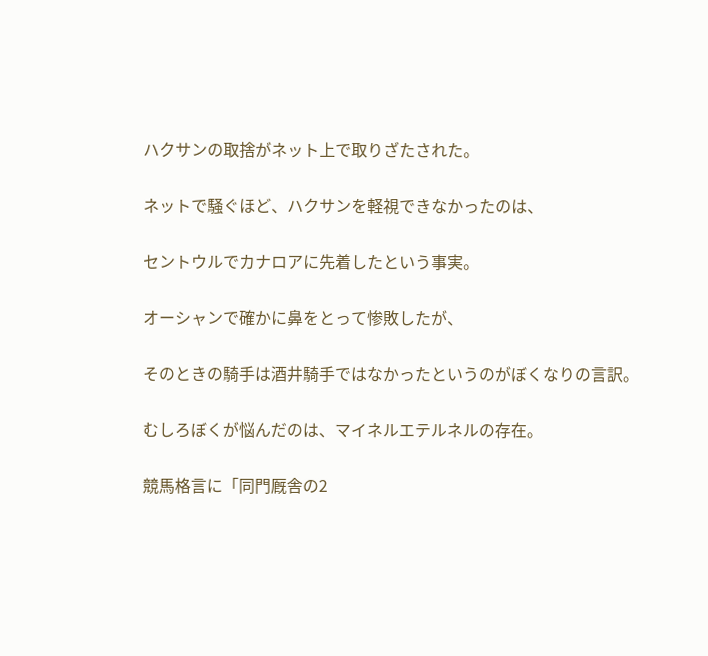ハクサンの取捨がネット上で取りざたされた。

ネットで騒ぐほど、ハクサンを軽視できなかったのは、

セントウルでカナロアに先着したという事実。

オーシャンで確かに鼻をとって惨敗したが、

そのときの騎手は酒井騎手ではなかったというのがぼくなりの言訳。

むしろぼくが悩んだのは、マイネルエテルネルの存在。

競馬格言に「同門厩舎の2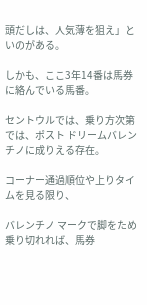頭だしは、人気薄を狙え」といのがある。

しかも、ここ3年14番は馬券に絡んでいる馬番。

セントウルでは、乗り方次第では、ポスト ドリームバレンチノに成りえる存在。

コーナー通過順位や上りタイムを見る限り、

バレンチノ マークで脚をため乗り切れれば、馬券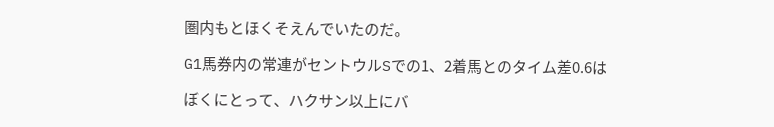圏内もとほくそえんでいたのだ。

G1馬券内の常連がセントウルSでの1、2着馬とのタイム差0.6は

ぼくにとって、ハクサン以上にバ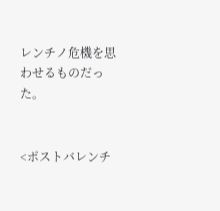レンチノ危機を思わせるものだった。


<ポストバレンチ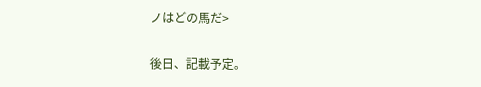ノはどの馬だ>

後日、記載予定。